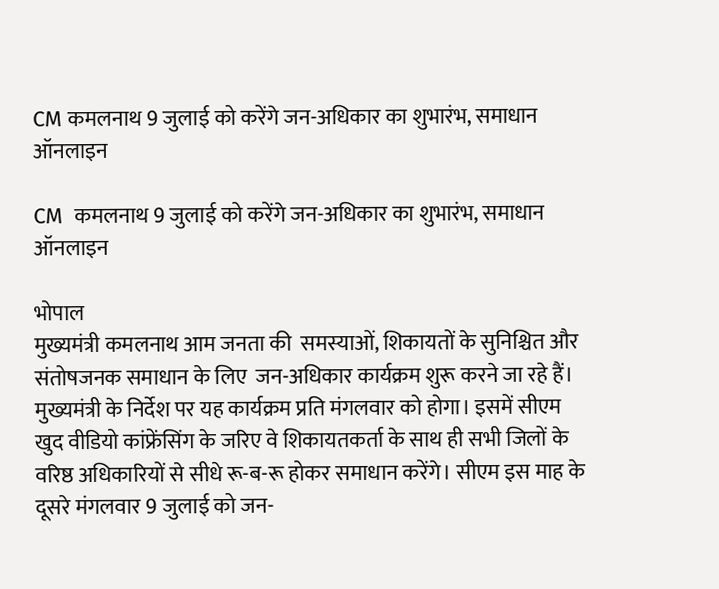CM कमलनाथ 9 जुलाई को करेंगे जन-अधिकार का शुभारंभ, समाधान ऑनलाइन

CM  कमलनाथ 9 जुलाई को करेंगे जन-अधिकार का शुभारंभ, समाधान ऑनलाइन

भोपाल
मुख्यमंत्री कमलनाथ आम जनता की  समस्याओं, शिकायतों के सुनिश्चित और संतोषजनक समाधान के लिए  जन-अधिकार कार्यक्रम शुरू करने जा रहे हैं। मुख्यमंत्री के निर्देश पर यह कार्यक्रम प्रति मंगलवार को होगा। इसमें सीएम खुद वीडियो कांफ्रेंसिंग के जरिए वे शिकायतकर्ता के साथ ही सभी जिलों के वरिष्ठ अधिकारियों से सीधे रू-ब-रू होकर समाधान करेंगे। सीएम इस माह के दूसरे मंगलवार 9 जुलाई को जन-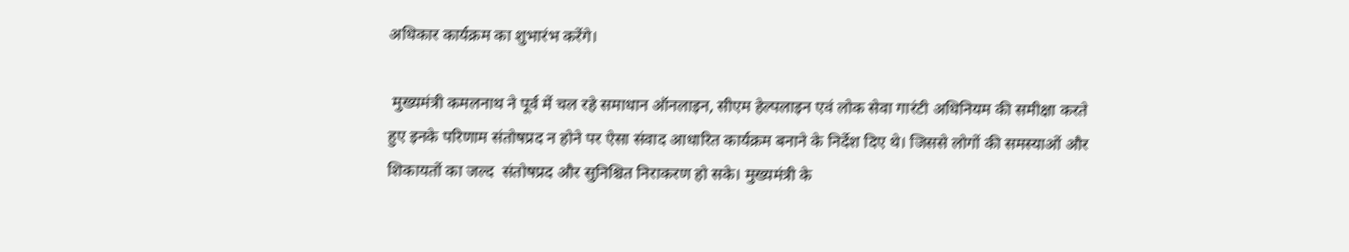अधिकार कार्यक्रम का शुभारंभ करेंगे।

 मुख्यमंत्री कमलनाथ ने पूर्व में चल रहे समाधान ऑनलाइन, सीएम हेल्पलाइन एवं लोक सेवा गारंटी अधिनियम की समीक्षा करते हुए इनके परिणाम संतोषप्रद न होने पर ऐसा संवाद आधारित कार्यक्रम बनाने के निर्देश दिए थे। जिससे लोगों की समस्याओं और शिकायतों का जल्द  संतोषप्रद और सुनिश्चित निराकरण हो सके। मुख्यमंत्री के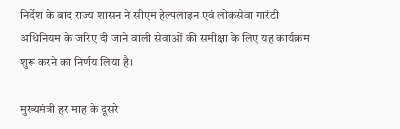निर्देश के बाद राज्य शासन ने सीएम हेल्पलाइन एवं लोकसेवा गारंटी अधिनियम के जरिए दी जाने वाली सेवाओं की समीक्षा के लिए यह कार्यक्रम शुरू करने का निर्णय लिया है।

मुख्यमंत्री हर माह के दूसरे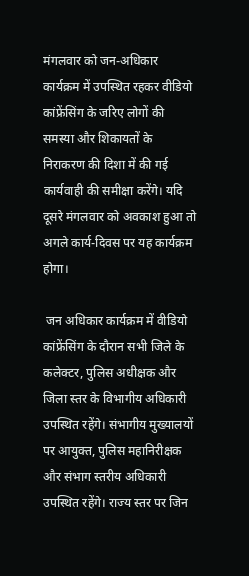मंगलवार को जन-अधिकार कार्यक्रम में उपस्थित रहकर वीडियो कांफ्रेंसिंग के जरिए लोगों की समस्या और शिकायतों के निराकरण की दिशा में की गई कार्यवाही की समीक्षा करेंगे। यदि दूसरे मंगलवार को अवकाश हुआ तो अगले कार्य-दिवस पर यह कार्यक्रम होगा।

 जन अधिकार कार्यक्रम में वीडियो कांफ्रेंसिंग के दौरान सभी जिले के कलेक्टर, पुलिस अधीक्षक और जिला स्तर के विभागीय अधिकारी उपस्थित रहेंगे। संभागीय मुख्यालयों पर आयुक्त, पुलिस महानिरीक्षक और संभाग स्तरीय अधिकारी उपस्थित रहेंगे। राज्य स्तर पर जिन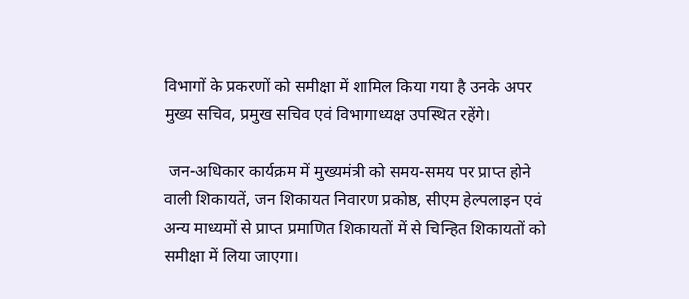विभागों के प्रकरणों को समीक्षा में शामिल किया गया है उनके अपर मुख्य सचिव, प्रमुख सचिव एवं विभागाध्यक्ष उपस्थित रहेंगे।

 जन-अधिकार कार्यक्रम में मुख्यमंत्री को समय-समय पर प्राप्त होने वाली शिकायतें, जन शिकायत निवारण प्रकोष्ठ, सीएम हेल्पलाइन एवं अन्य माध्यमों से प्राप्त प्रमाणित शिकायतों में से चिन्हित शिकायतों को समीक्षा में लिया जाएगा।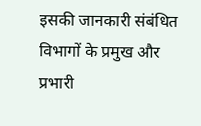इसकी जानकारी संबंधित विभागों के प्रमुख और प्रभारी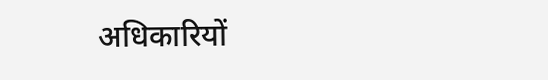अधिकारियों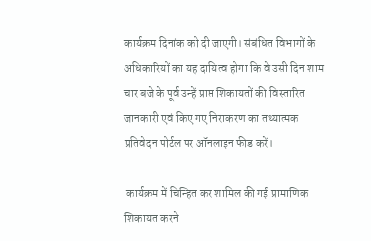कार्यक्रम दिनांक को दी जाएगी। संबंधित विभागों के अधिकारियों का यह दायित्व होगा कि वे उसी दिन शाम चार बजे के पूर्व उन्हें प्राप्त शिकायतों की विस्तारित जानकारी एवं किए गए निराकरण का तथ्यात्मक प्रतिवेदन पोर्टल पर ऑनलाइन फीड करें।

 कार्यक्रम में चिन्हित कर शामिल की गई प्रामाणिक शिकायत करने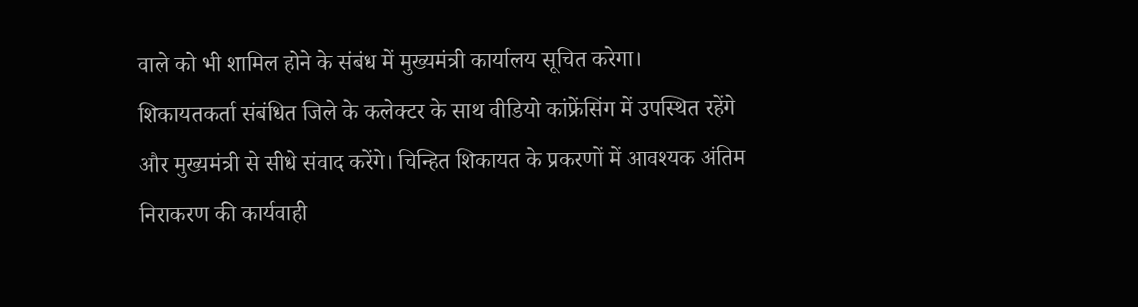वाले को भी शामिल होने के संबंध में मुख्यमंत्री कार्यालय सूचित करेगा। शिकायतकर्ता संबंधित जिले के कलेक्टर के साथ वीडियो कांफ्रेंसिंग में उपस्थित रहेंगे और मुख्यमंत्री से सीधे संवाद करेंगे। चिन्हित शिकायत के प्रकरणों में आवश्यक अंतिम निराकरण की कार्यवाही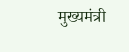मुख्यमंत्री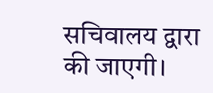सचिवालय द्वारा की जाएगी।